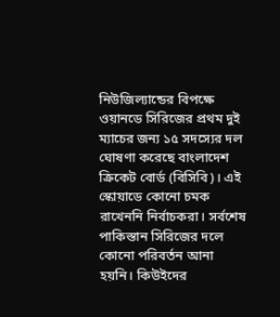নিউজিল্যান্ডের বিপক্ষে ওয়ানডে সিরিজের প্রথম দুই ম্যাচের জন্য ১৫ সদস্যের দল ঘোষণা করেছে বাংলাদেশ ক্রিকেট বোর্ড (বিসিবি)। এই স্কোয়াডে কোনো চমক রাখেননি নির্বাচকরা। সর্বশেষ পাকিস্তান সিরিজের দলে কোনো পরিবর্তন আনা হয়নি। কিউইদের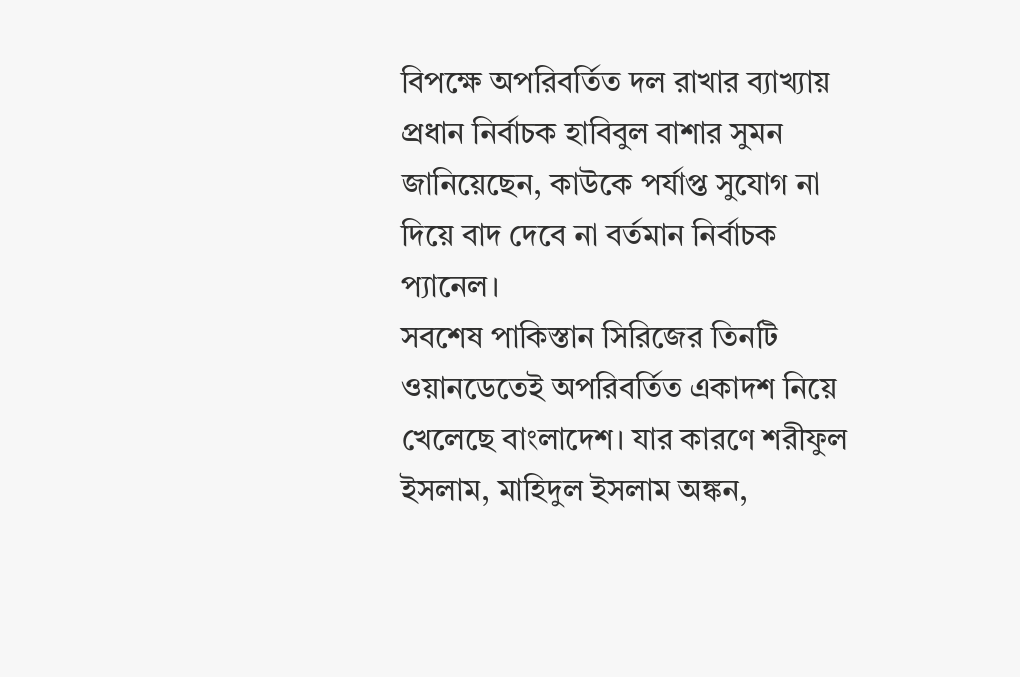বিপক্ষে অপরিবর্তিত দল রাখার ব্যাখ্যায় প্রধান নির্বাচক হাবিবুল বাশার সুমন জানিয়েছেন, কাউকে পর্যাপ্ত সুযোগ না দিয়ে বাদ দেবে না বর্তমান নির্বাচক প্যানেল।
সবশেষ পাকিস্তান সিরিজের তিনটি ওয়ানডেতেই অপরিবর্তিত একাদশ নিয়ে খেলেছে বাংলাদেশ। যার কারণে শরীফুল ইসলাম, মাহিদুল ইসলাম অঙ্কন,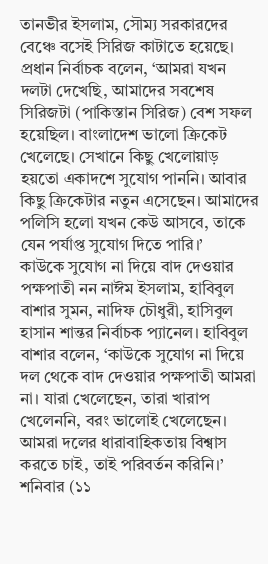তানভীর ইসলাম, সৌম্য সরকারদের বেঞ্চে বসেই সিরিজ কাটাতে হয়েছে।
প্রধান নির্বাচক বলেন, ‘আমরা যখন দলটা দেখেছি, আমাদের সবশেষ সিরিজটা (পাকিস্তান সিরিজ) বেশ সফল হয়েছিল। বাংলাদেশ ভালো ক্রিকেট খেলেছে। সেখানে কিছু খেলোয়াড় হয়তো একাদশে সুযোগ পাননি। আবার কিছু ক্রিকেটার নতুন এসেছেন। আমাদের পলিসি হলো যখন কেউ আসবে, তাকে যেন পর্যাপ্ত সুযোগ দিতে পারি।’
কাউকে সুযোগ না দিয়ে বাদ দেওয়ার পক্ষপাতী নন নাঈম ইসলাম, হাবিবুল বাশার সুমন, নাদিফ চৌধুরী, হাসিবুল হাসান শান্তর নির্বাচক প্যানেল। হাবিবুল বাশার বলেন, ‘কাউকে সুযোগ না দিয়ে দল থেকে বাদ দেওয়ার পক্ষপাতী আমরা না। যারা খেলেছেন, তারা খারাপ খেলেননি, বরং ভালোই খেলেছেন। আমরা দলের ধারাবাহিকতায় বিশ্বাস করতে চাই, তাই পরিবর্তন করিনি।’
শনিবার (১১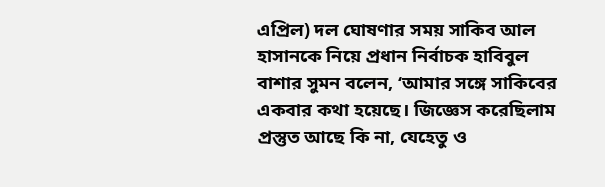এপ্রিল) দল ঘোষণার সময় সাকিব আল হাসানকে নিয়ে প্রধান নির্বাচক হাবিবুল বাশার সুমন বলেন, ‘আমার সঙ্গে সাকিবের একবার কথা হয়েছে। জিজ্ঞেস করেছিলাম প্রস্তুত আছে কি না, যেহেতু ও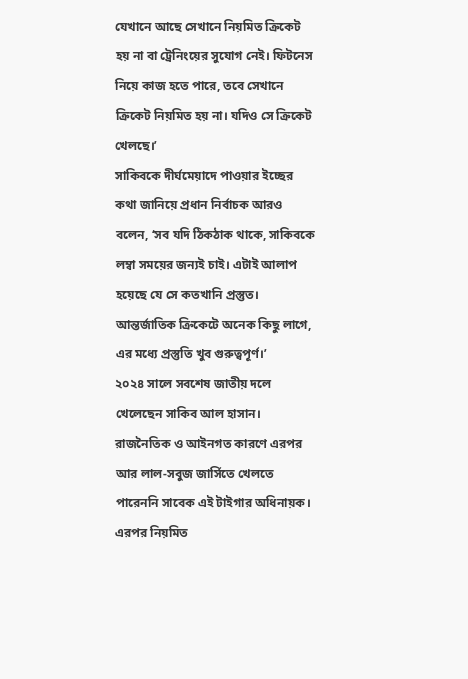যেখানে আছে সেখানে নিয়মিত ক্রিকেট হয় না বা ট্রেনিংয়ের সুযোগ নেই। ফিটনেস নিয়ে কাজ হতে পারে, তবে সেখানে ক্রিকেট নিয়মিত হয় না। যদিও সে ক্রিকেট খেলছে।’
সাকিবকে দীর্ঘমেয়াদে পাওয়ার ইচ্ছের কথা জানিয়ে প্রধান নির্বাচক আরও বলেন, ‘সব যদি ঠিকঠাক থাকে, সাকিবকে লম্বা সময়ের জন্যই চাই। এটাই আলাপ হয়েছে যে সে কতখানি প্রস্তুত। আন্তর্জাতিক ক্রিকেটে অনেক কিছু লাগে, এর মধ্যে প্রস্তুতি খুব গুরুত্বপূর্ণ।’
২০২৪ সালে সবশেষ জাতীয় দলে খেলেছেন সাকিব আল হাসান। রাজনৈতিক ও আইনগত কারণে এরপর আর লাল-সবুজ জার্সিতে খেলতে পারেননি সাবেক এই টাইগার অধিনায়ক। এরপর নিয়মিত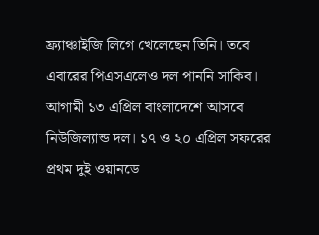ফ্র্যাঞ্চাইজি লিগে খেলেছেন তিনি। তবে এবারের পিএসএলেও দল পাননি সাকিব।
আগামী ১৩ এপ্রিল বাংলাদেশে আসবে নিউজিল্যান্ড দল। ১৭ ও ২০ এপ্রিল সফরের প্রথম দুই ওয়ানডে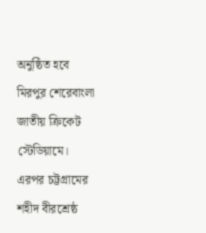অনুষ্ঠিত হবে মিরপুর শেরেবাংলা জাতীয় ক্রিকেট স্টেডিয়ামে। এরপর চট্টগ্রামের শহীদ বীরশ্রেষ্ঠ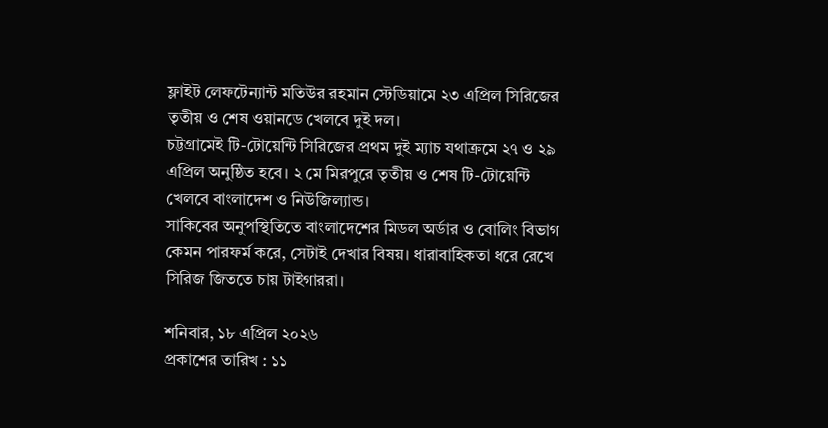ফ্লাইট লেফটেন্যান্ট মতিউর রহমান স্টেডিয়ামে ২৩ এপ্রিল সিরিজের তৃতীয় ও শেষ ওয়ানডে খেলবে দুই দল।
চট্টগ্রামেই টি-টোয়েন্টি সিরিজের প্রথম দুই ম্যাচ যথাক্রমে ২৭ ও ২৯ এপ্রিল অনুষ্ঠিত হবে। ২ মে মিরপুরে তৃতীয় ও শেষ টি-টোয়েন্টি খেলবে বাংলাদেশ ও নিউজিল্যান্ড।
সাকিবের অনুপস্থিতিতে বাংলাদেশের মিডল অর্ডার ও বোলিং বিভাগ কেমন পারফর্ম করে, সেটাই দেখার বিষয়। ধারাবাহিকতা ধরে রেখে সিরিজ জিততে চায় টাইগাররা।

শনিবার, ১৮ এপ্রিল ২০২৬
প্রকাশের তারিখ : ১১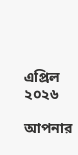এপ্রিল ২০২৬

আপনার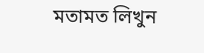মতামত লিখুন